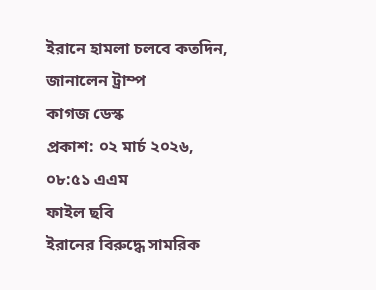ইরানে হামলা চলবে কতদিন, জানালেন ট্রাম্প
কাগজ ডেস্ক
প্রকাশ: ০২ মার্চ ২০২৬, ০৮:৫১ এএম
ফাইল ছবি
ইরানের বিরুদ্ধে সামরিক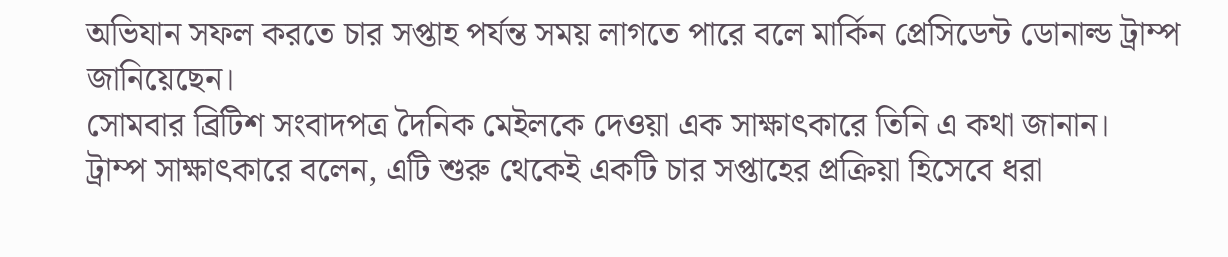অভিযান সফল করতে চার সপ্তাহ পর্যন্ত সময় লাগতে পারে বলে মার্কিন প্রেসিডেন্ট ডোনাল্ড ট্রাম্প জানিয়েছেন।
সোমবার ব্রিটিশ সংবাদপত্র দৈনিক মেইলকে দেওয়া এক সাক্ষাৎকারে তিনি এ কথা জানান।
ট্রাম্প সাক্ষাৎকারে বলেন, এটি শুরু থেকেই একটি চার সপ্তাহের প্রক্রিয়া হিসেবে ধরা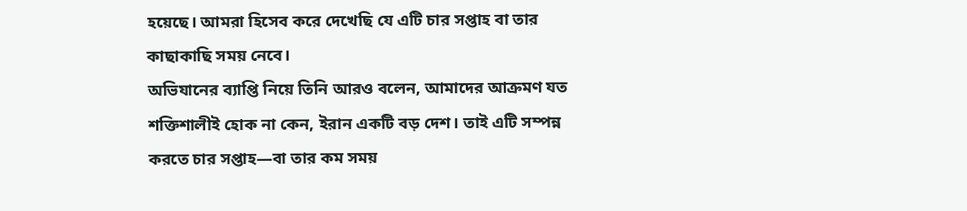হয়েছে। আমরা হিসেব করে দেখেছি যে এটি চার সপ্তাহ বা তার কাছাকাছি সময় নেবে।
অভিযানের ব্যাপ্তি নিয়ে তিনি আরও বলেন, আমাদের আক্রমণ যত শক্তিশালীই হোক না কেন, ইরান একটি বড় দেশ। তাই এটি সম্পন্ন করতে চার সপ্তাহ—বা তার কম সময়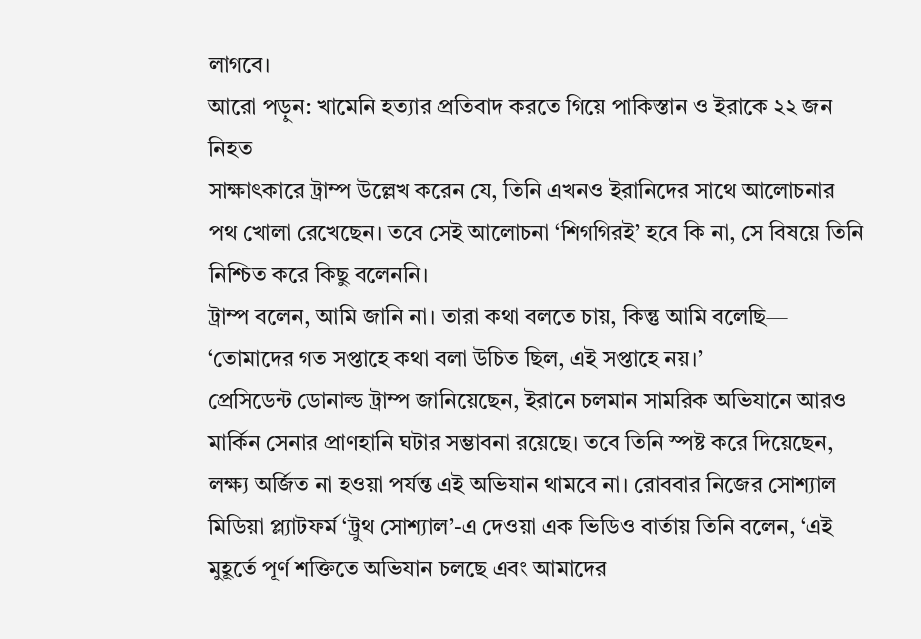লাগবে।
আরো পড়ুন: খামেনি হত্যার প্রতিবাদ করতে গিয়ে পাকিস্তান ও ইরাকে ২২ জন নিহত
সাক্ষাৎকারে ট্রাম্প উল্লেখ করেন যে, তিনি এখনও ইরানিদের সাথে আলোচনার পথ খোলা রেখেছেন। তবে সেই আলোচনা ‘শিগগিরই’ হবে কি না, সে বিষয়ে তিনি নিশ্চিত করে কিছু বলেননি।
ট্রাম্প বলেন, আমি জানি না। তারা কথা বলতে চায়, কিন্তু আমি বলেছি— ‘তোমাদের গত সপ্তাহে কথা বলা উচিত ছিল, এই সপ্তাহে নয়।’
প্রেসিডেন্ট ডোনাল্ড ট্রাম্প জানিয়েছেন, ইরানে চলমান সামরিক অভিযানে আরও মার্কিন সেনার প্রাণহানি ঘটার সম্ভাবনা রয়েছে। তবে তিনি স্পষ্ট করে দিয়েছেন, লক্ষ্য অর্জিত না হওয়া পর্যন্ত এই অভিযান থামবে না। রোববার নিজের সোশ্যাল মিডিয়া প্ল্যাটফর্ম ‘ট্রুথ সোশ্যাল’-এ দেওয়া এক ভিডিও বার্তায় তিনি বলেন, ‘এই মুহূর্তে পূর্ণ শক্তিতে অভিযান চলছে এবং আমাদের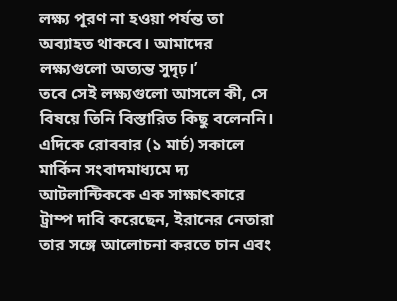লক্ষ্য পূরণ না হওয়া পর্যন্ত তা অব্যাহত থাকবে। আমাদের লক্ষ্যগুলো অত্যন্ত সুদৃঢ়।’
তবে সেই লক্ষ্যগুলো আসলে কী, সে বিষয়ে তিনি বিস্তারিত কিছু বলেননি।
এদিকে রোববার (১ মার্চ) সকালে মার্কিন সংবাদমাধ্যমে দ্য আটলান্টিককে এক সাক্ষাৎকারে ট্রাম্প দাবি করেছেন, ইরানের নেতারা তার সঙ্গে আলোচনা করতে চান এবং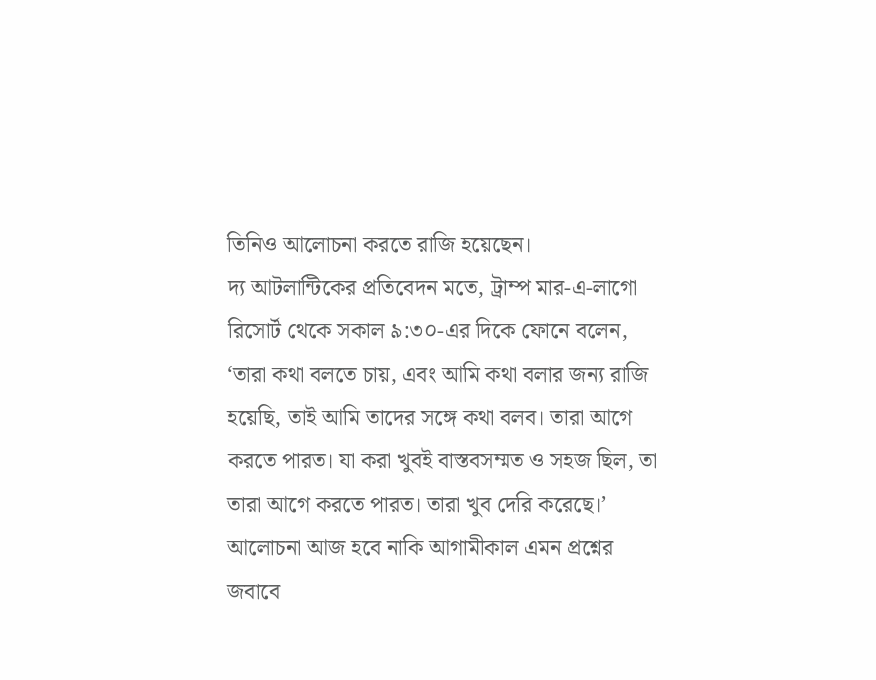তিনিও আলোচনা করতে রাজি হয়েছেন।
দ্য আটলান্টিকের প্রতিবেদন মতে, ট্রাম্প মার-এ-লাগো রিসোর্ট থেকে সকাল ৯:৩০-এর দিকে ফোনে বলেন, ‘তারা কথা বলতে চায়, এবং আমি কথা বলার জন্য রাজি হয়েছি, তাই আমি তাদের সঙ্গে কথা বলব। তারা আগে করতে পারত। যা করা খুবই বাস্তবসম্মত ও সহজ ছিল, তা তারা আগে করতে পারত। তারা খুব দেরি করেছে।’
আলোচনা আজ হবে নাকি আগামীকাল এমন প্রশ্নের জবাবে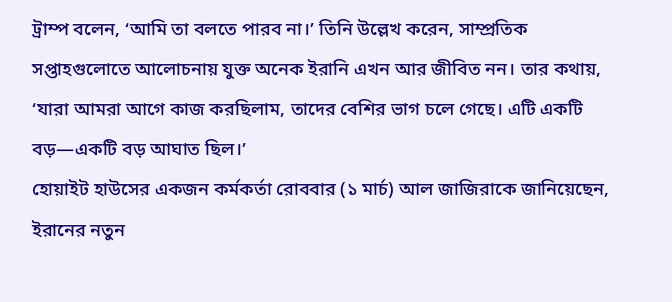ট্রাম্প বলেন, ‘আমি তা বলতে পারব না।’ তিনি উল্লেখ করেন, সাম্প্রতিক সপ্তাহগুলোতে আলোচনায় যুক্ত অনেক ইরানি এখন আর জীবিত নন। তার কথায়, ‘যারা আমরা আগে কাজ করছিলাম, তাদের বেশির ভাগ চলে গেছে। এটি একটি বড়—একটি বড় আঘাত ছিল।’
হোয়াইট হাউসের একজন কর্মকর্তা রোববার (১ মার্চ) আল জাজিরাকে জানিয়েছেন, ইরানের নতুন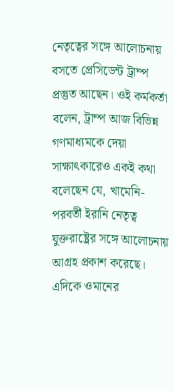নেতৃত্বের সঙ্গে আলোচনায় বসতে প্রেসিডেন্ট ট্রাম্প প্রস্তুত আছেন। ওই কর্মকর্তা বলেন, ট্রাম্প আজ বিভিন্ন গণমাধ্যমকে দেয়া সাক্ষাৎকারেও একই কথা বলেছেন যে, খামেনি-পরবর্তী ইরানি নেতৃত্ব যুক্তরাষ্ট্রের সঙ্গে আলোচনায় আগ্রহ প্রকাশ করেছে।
এদিকে ওমানের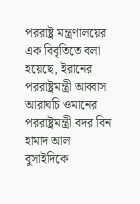পররাষ্ট্র মন্ত্রণালয়ের এক বিবৃতিতে বলা হয়েছে, ইরানের পররাষ্ট্রমন্ত্রী আব্বাস আরাঘচি ওমানের পররাষ্ট্রমন্ত্রী বদর বিন হামাদ আল বুসাইদিকে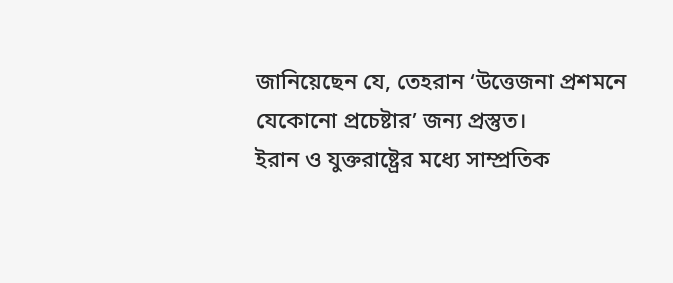জানিয়েছেন যে, তেহরান ‘উত্তেজনা প্রশমনে যেকোনো প্রচেষ্টার’ জন্য প্রস্তুত।
ইরান ও যুক্তরাষ্ট্রের মধ্যে সাম্প্রতিক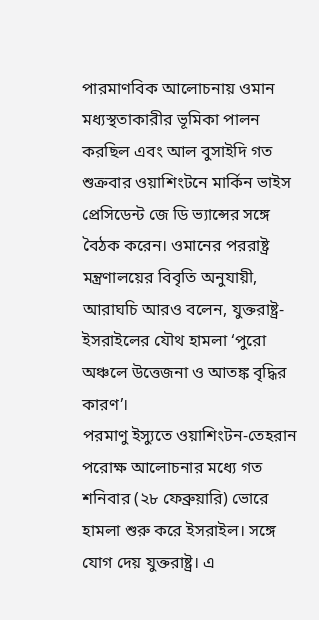পারমাণবিক আলোচনায় ওমান মধ্যস্থতাকারীর ভূমিকা পালন করছিল এবং আল বুসাইদি গত শুক্রবার ওয়াশিংটনে মার্কিন ভাইস প্রেসিডেন্ট জে ডি ভ্যান্সের সঙ্গে বৈঠক করেন। ওমানের পররাষ্ট্র মন্ত্রণালয়ের বিবৃতি অনুযায়ী, আরাঘচি আরও বলেন, যুক্তরাষ্ট্র-ইসরাইলের যৌথ হামলা ‘পুরো অঞ্চলে উত্তেজনা ও আতঙ্ক বৃদ্ধির কারণ’।
পরমাণু ইস্যুতে ওয়াশিংটন-তেহরান পরোক্ষ আলোচনার মধ্যে গত শনিবার (২৮ ফেব্রুয়ারি) ভোরে হামলা শুরু করে ইসরাইল। সঙ্গে যোগ দেয় যুক্তরাষ্ট্র। এ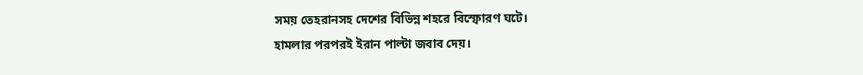সময় তেহরানসহ দেশের বিভিন্ন শহরে বিস্ফোরণ ঘটে।
হামলার পরপরই ইরান পাল্টা জবাব দেয়।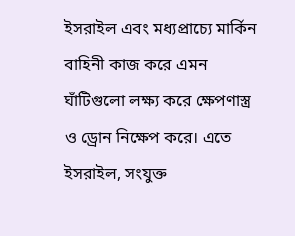ইসরাইল এবং মধ্যপ্রাচ্যে মার্কিন বাহিনী কাজ করে এমন ঘাঁটিগুলো লক্ষ্য করে ক্ষেপণাস্ত্র ও ড্রোন নিক্ষেপ করে। এতে ইসরাইল, সংযুক্ত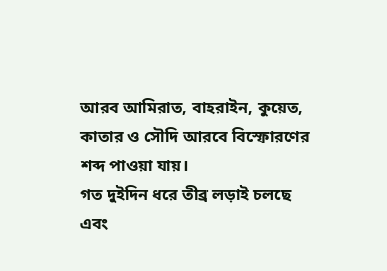আরব আমিরাত, বাহরাইন, কুয়েত, কাতার ও সৌদি আরবে বিস্ফোরণের শব্দ পাওয়া যায়।
গত দুইদিন ধরে তীব্র লড়াই চলছে এবং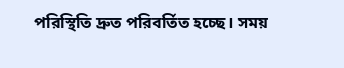পরিস্থিতি দ্রুত পরিবর্তিত হচ্ছে। সময়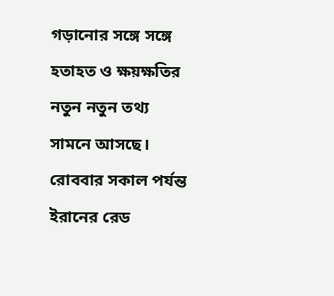গড়ানোর সঙ্গে সঙ্গে হতাহত ও ক্ষয়ক্ষতির নতুন নতুন তথ্য সামনে আসছে। রোববার সকাল পর্যন্ত ইরানের রেড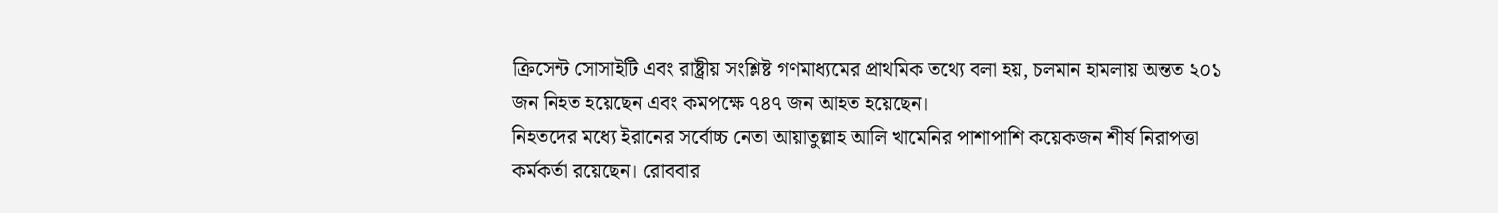ক্রিসেন্ট সোসাইটি এবং রাষ্ট্রীয় সংশ্লিষ্ট গণমাধ্যমের প্রাথমিক তথ্যে বলা হয়, চলমান হামলায় অন্তত ২০১ জন নিহত হয়েছেন এবং কমপক্ষে ৭৪৭ জন আহত হয়েছেন।
নিহতদের মধ্যে ইরানের সর্বোচ্চ নেতা আয়াতুল্লাহ আলি খামেনির পাশাপাশি কয়েকজন শীর্ষ নিরাপত্তা কর্মকর্তা রয়েছেন। রোববার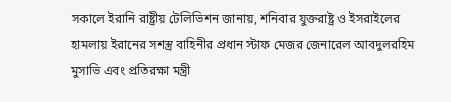সকালে ইরানি রাষ্ট্রীয় টেলিভিশন জানায়, শনিবার যুক্তরাষ্ট্র ও ইসরাইলের হামলায় ইরানের সশস্ত্র বাহিনীর প্রধান স্টাফ মেজর জেনারেল আবদুলরহিম মুসাভি এবং প্রতিরক্ষা মন্ত্রী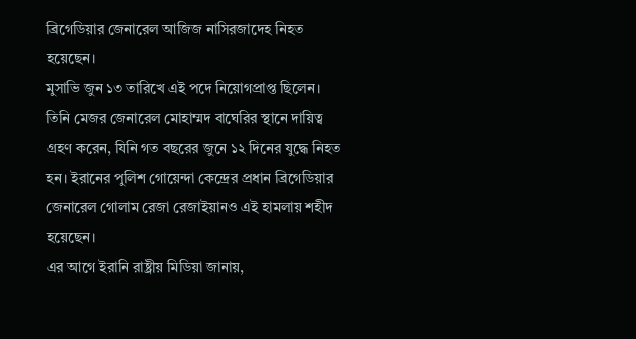ব্রিগেডিয়ার জেনারেল আজিজ নাসিরজাদেহ নিহত হয়েছেন।
মুসাভি জুন ১৩ তারিখে এই পদে নিয়োগপ্রাপ্ত ছিলেন। তিনি মেজর জেনারেল মোহাম্মদ বাঘেরির স্থানে দায়িত্ব গ্রহণ করেন, যিনি গত বছরের জুনে ১২ দিনের যুদ্ধে নিহত হন। ইরানের পুলিশ গোয়েন্দা কেন্দ্রের প্রধান ব্রিগেডিয়ার জেনারেল গোলাম রেজা রেজাইয়ানও এই হামলায় শহীদ হয়েছেন।
এর আগে ইরানি রাষ্ট্রীয় মিডিয়া জানায়,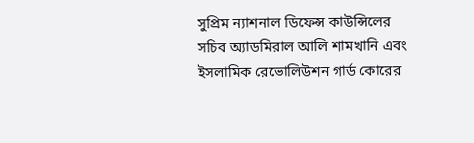সুপ্রিম ন্যাশনাল ডিফেন্স কাউন্সিলের সচিব অ্যাডমিরাল আলি শামখানি এবং ইসলামিক রেভোলিউশন গার্ড কোরের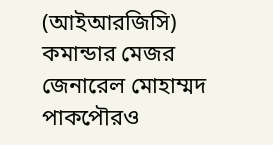(আইআরজিসি) কমান্ডার মেজর জেনারেল মোহাম্মদ পাকপৌরও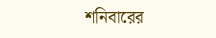শনিবারের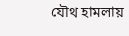যৌথ হামলায়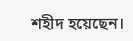শহীদ হয়েছেন।